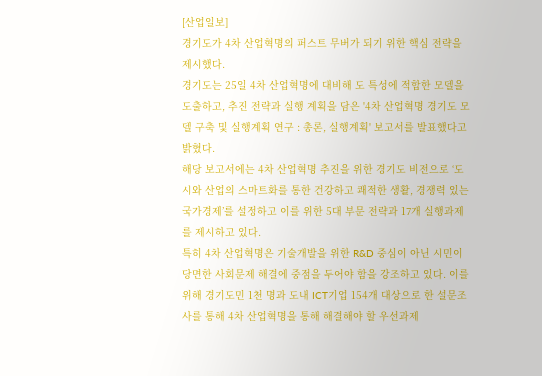[산업일보]
경기도가 4차 산업혁명의 퍼스트 무버가 되기 위한 핵심 전략을 제시했다.
경기도는 25일 4차 산업혁명에 대비해 도 특성에 적합한 모델을 도출하고, 추진 전략과 실행 계획을 담은 '4차 산업혁명 경기도 모델 구축 및 실행계획 연구 : 총론, 실행계획' 보고서를 발표했다고 밝혔다.
해당 보고서에는 4차 산업혁명 추진을 위한 경기도 비전으로 ‘도시와 산업의 스마트화를 통한 건강하고 쾌적한 생활, 경쟁력 있는 국가경제’를 설정하고 이를 위한 5대 부문 전략과 17개 실행과제를 제시하고 있다.
특히 4차 산업혁명은 기술개발을 위한 R&D 중심이 아닌 시민이 당면한 사회문제 해결에 중점을 두어야 함을 강조하고 있다. 이를 위해 경기도민 1천 명과 도내 ICT기업 154개 대상으로 한 설문조사를 통해 4차 산업혁명을 통해 해결해야 할 우선과제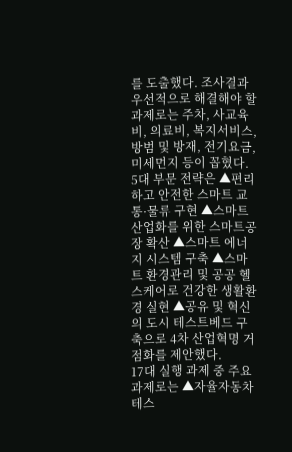를 도출했다. 조사결과 우선적으로 해결해야 할 과제로는 주차, 사교육비, 의료비, 복지서비스, 방범 및 방재, 전기요금, 미세먼지 등이 꼽혔다.
5대 부문 전략은 ▲편리하고 안전한 스마트 교통·물류 구현 ▲스마트 산업화를 위한 스마트공장 확산 ▲스마트 에너지 시스템 구축 ▲스마트 환경관리 및 공공 헬스케어로 건강한 생활환경 실현 ▲공유 및 혁신의 도시 테스트베드 구축으로 4차 산업혁명 거점화를 제안했다.
17대 실행 과제 중 주요 과제로는 ▲자율자동차 테스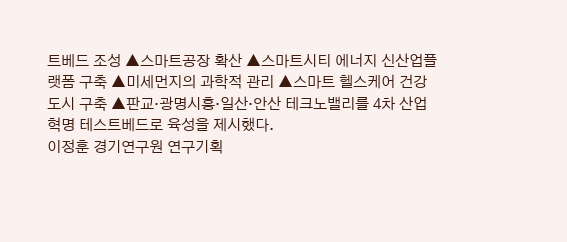트베드 조성 ▲스마트공장 확산 ▲스마트시티 에너지 신산업플랫폼 구축 ▲미세먼지의 과학적 관리 ▲스마트 헬스케어 건강도시 구축 ▲판교·광명시흥·일산·안산 테크노밸리를 4차 산업혁명 테스트베드로 육성을 제시했다.
이정훈 경기연구원 연구기획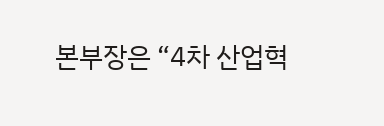본부장은 “4차 산업혁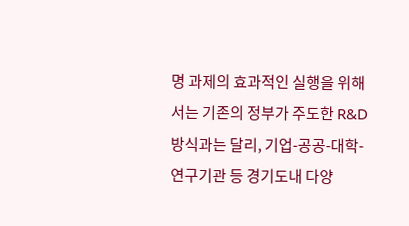명 과제의 효과적인 실행을 위해서는 기존의 정부가 주도한 R&D 방식과는 달리, 기업-공공-대학-연구기관 등 경기도내 다양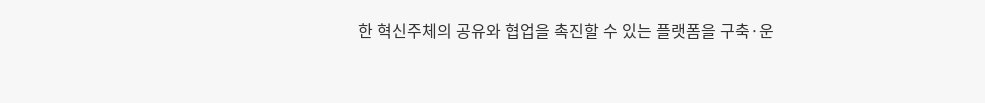한 혁신주체의 공유와 협업을 촉진할 수 있는 플랫폼을 구축·운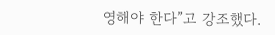영해야 한다”고 강조했다.